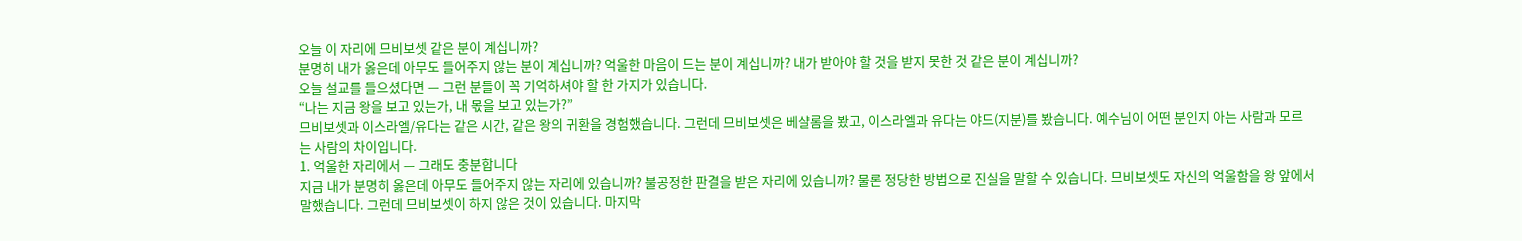오늘 이 자리에 므비보셋 같은 분이 계십니까?
분명히 내가 옳은데 아무도 들어주지 않는 분이 계십니까? 억울한 마음이 드는 분이 계십니까? 내가 받아야 할 것을 받지 못한 것 같은 분이 계십니까?
오늘 설교를 들으셨다면 — 그런 분들이 꼭 기억하셔야 할 한 가지가 있습니다.
“나는 지금 왕을 보고 있는가, 내 몫을 보고 있는가?”
므비보셋과 이스라엘/유다는 같은 시간, 같은 왕의 귀환을 경험했습니다. 그런데 므비보셋은 베샬롬을 봤고, 이스라엘과 유다는 야드(지분)를 봤습니다. 예수님이 어떤 분인지 아는 사람과 모르는 사람의 차이입니다.
1. 억울한 자리에서 — 그래도 충분합니다
지금 내가 분명히 옳은데 아무도 들어주지 않는 자리에 있습니까? 불공정한 판결을 받은 자리에 있습니까? 물론 정당한 방법으로 진실을 말할 수 있습니다. 므비보셋도 자신의 억울함을 왕 앞에서 말했습니다. 그런데 므비보셋이 하지 않은 것이 있습니다. 마지막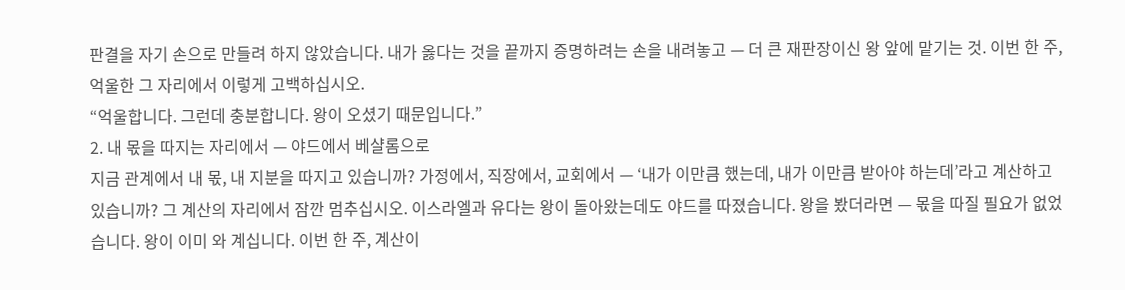판결을 자기 손으로 만들려 하지 않았습니다. 내가 옳다는 것을 끝까지 증명하려는 손을 내려놓고 — 더 큰 재판장이신 왕 앞에 맡기는 것. 이번 한 주, 억울한 그 자리에서 이렇게 고백하십시오.
“억울합니다. 그런데 충분합니다. 왕이 오셨기 때문입니다.”
2. 내 몫을 따지는 자리에서 — 야드에서 베샬롬으로
지금 관계에서 내 몫, 내 지분을 따지고 있습니까? 가정에서, 직장에서, 교회에서 — ‘내가 이만큼 했는데, 내가 이만큼 받아야 하는데’라고 계산하고 있습니까? 그 계산의 자리에서 잠깐 멈추십시오. 이스라엘과 유다는 왕이 돌아왔는데도 야드를 따졌습니다. 왕을 봤더라면 — 몫을 따질 필요가 없었습니다. 왕이 이미 와 계십니다. 이번 한 주, 계산이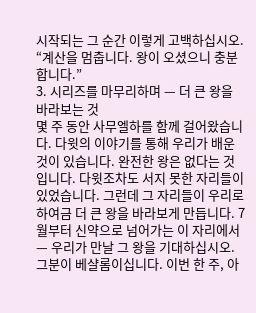시작되는 그 순간 이렇게 고백하십시오.
“계산을 멈춥니다. 왕이 오셨으니 충분합니다.”
3. 시리즈를 마무리하며 — 더 큰 왕을 바라보는 것
몇 주 동안 사무엘하를 함께 걸어왔습니다. 다윗의 이야기를 통해 우리가 배운 것이 있습니다. 완전한 왕은 없다는 것입니다. 다윗조차도 서지 못한 자리들이 있었습니다. 그런데 그 자리들이 우리로 하여금 더 큰 왕을 바라보게 만듭니다. 7월부터 신약으로 넘어가는 이 자리에서 — 우리가 만날 그 왕을 기대하십시오. 그분이 베샬롬이십니다. 이번 한 주, 아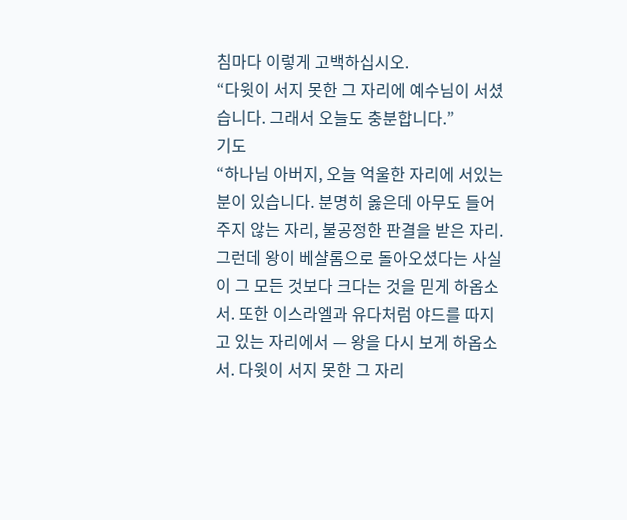침마다 이렇게 고백하십시오.
“다윗이 서지 못한 그 자리에 예수님이 서셨습니다. 그래서 오늘도 충분합니다.”
기도
“하나님 아버지, 오늘 억울한 자리에 서있는 분이 있습니다. 분명히 옳은데 아무도 들어주지 않는 자리, 불공정한 판결을 받은 자리. 그런데 왕이 베샬롬으로 돌아오셨다는 사실이 그 모든 것보다 크다는 것을 믿게 하옵소서. 또한 이스라엘과 유다처럼 야드를 따지고 있는 자리에서 — 왕을 다시 보게 하옵소서. 다윗이 서지 못한 그 자리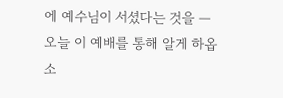에 예수님이 서셨다는 것을 — 오늘 이 예배를 통해 알게 하옵소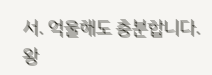서. 억울해도 충분합니다. 왕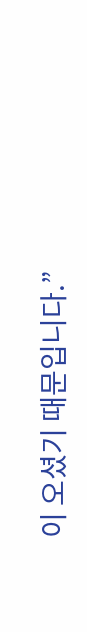이 오셨기 때문입니다.”